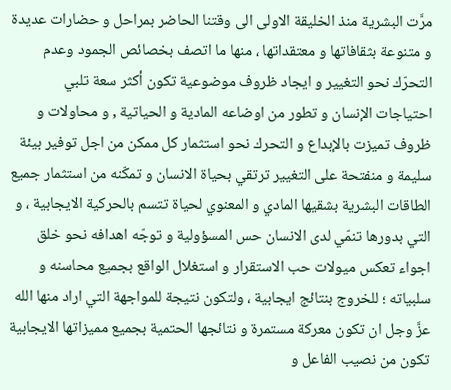مرَّت البشرية منذ الخليقة الاولى الى وقتنا الحاضر بمراحل و حضارات عديدة و متنوعة بثقافاتها و معتقداتها ، منها ما اتصف بخصائص الجمود وعدم التحرّك نحو التغيير و ايجاد ظروف موضوعية تكون أكثر سعة تلبي احتياجات الإنسان و تطور من اوضاعه المادية و الحياتية , و محاولات و ظروف تميزت بالإبداع و التحرك نحو استثمار كل ممكن من اجل توفير بيئة سليمة و منفتحة على التغيير ترتقي بحياة الانسان و تمكّنه من استثمار جميع الطاقات البشرية بشقيها المادي و المعنوي لحياة تتسم بالحركية الايجابية ، و التي بدورها تنمّي لدى الانسان حس المسؤولية و توجّه اهدافه نحو خلق اجواء تعكس ميولات حب الاستقرار و استغلال الواقع بجميع محاسنه و سلبياته ؛ للخروج بنتائج ايجابية ، ولتكون نتيجة للمواجهة التي اراد منها الله عزَّ وجل ان تكون معركة مستمرة و نتائجها الحتمية بجميع مميزاتها الايجابية تكون من نصيب الفاعل و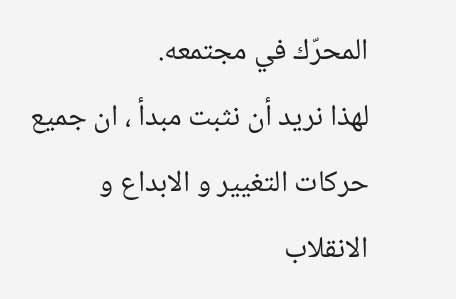المحرّك في مجتمعه.
لهذا نريد أن نثبت مبدأ ، ان جميع حركات التغيير و الابداع و الانقلاب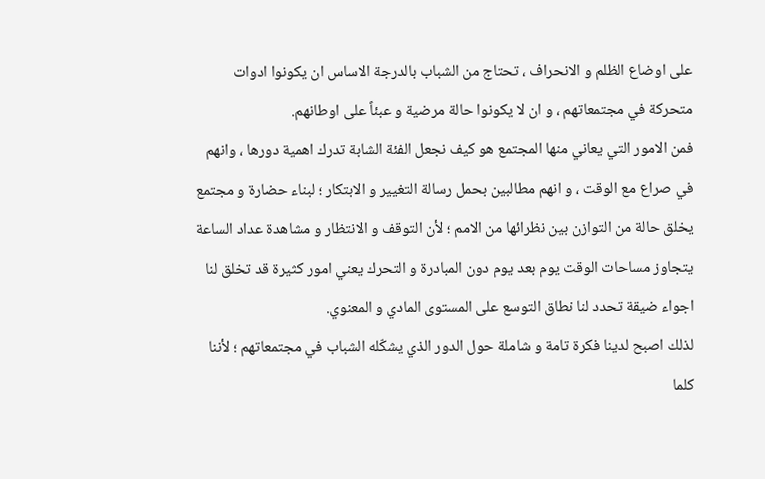على اوضاع الظلم و الانحراف ، تحتاج من الشباب بالدرجة الاساس ان يكونوا ادوات متحركة في مجتمعاتهم ، و ان لا يكونوا حالة مرضية و عبئاً على اوطانهم.
فمن الامور التي يعاني منها المجتمع هو كيف نجعل الفئة الشابة تدرك اهمية دورها ، وانهم في صراع مع الوقت ، و انهم مطالبين بحمل رسالة التغيير و الابتكار ؛ لبناء حضارة و مجتمع يخلق حالة من التوازن بين نظرائها من الامم ؛ لأن التوقف و الانتظار و مشاهدة عداد الساعة يتجاوز مساحات الوقت يوم بعد يوم دون المبادرة و التحرك يعني امور كثيرة قد تخلق لنا اجواء ضيقة تحدد لنا نطاق التوسع على المستوى المادي و المعنوي.
لذلك اصبح لدينا فكرة تامة و شاملة حول الدور الذي يشكّله الشباب في مجتمعاتهم ؛ لأننا كلما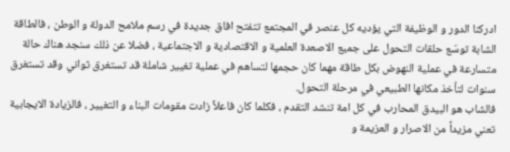ادركنا الدور و الوظيفة التي يؤديه كل عنصر في المجتمع تتفتح افاق جديدة في رسم ملامح الدولة و الوطن ، فالطاقة الشابة توسّع حلقات التحول على جميع الاصعدة العلمية و الاقتصادية و الاجتماعية ، فضلا عن ذلك سنجد هناك حالة متسارعة في عملية النهوض بكل طاقة مهما كان حجمها لتساهم في عملية تغيير شاملة قد تستغرق ثواني وقد تستغرق سنوات لتأخذ مكانها الطبيعي في مرحلة التحول.
فالشاب هو البيدق المحارب في كل امة تنشد التقدم ، فكلما كان فاعلاً زادت مقومات البناء و التغيير ، فالزيادة الايجابية تعني مزيداً من الاصرار و العزيمة و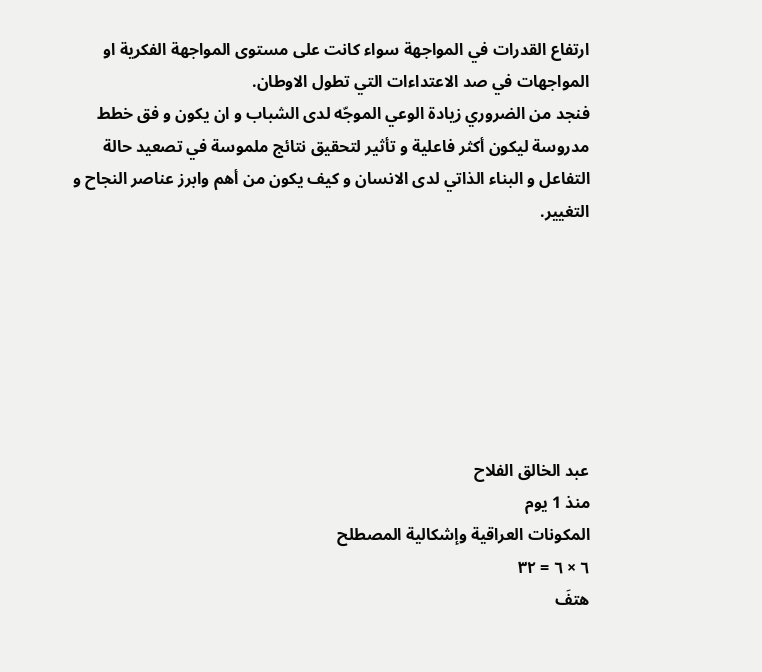ارتفاع القدرات في المواجهة سواء كانت على مستوى المواجهة الفكرية او المواجهات في صد الاعتداءات التي تطول الاوطان.
فنجد من الضروري زيادة الوعي الموجّه لدى الشباب و ان يكون و فق خطط مدروسة ليكون أكثر فاعلية و تأثير لتحقيق نتائج ملموسة في تصعيد حالة التفاعل و البناء الذاتي لدى الانسان و كيف يكون من أهم وابرز عناصر النجاح و التغيير.







عبد الخالق الفلاح
منذ 1 يوم
المكونات العراقية وإشكالية المصطلح
٦ × ٦ = ٣٢
هتفَ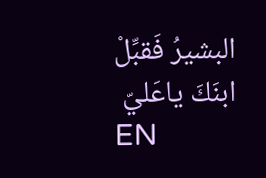البشيرُ فَقبِّلْ ابنَكَ ياعَليّ
EN